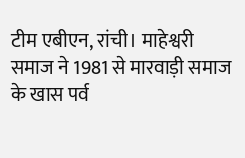टीम एबीएन, रांची। माहेश्वरी समाज ने 1981 से मारवाड़ी समाज के खास पर्व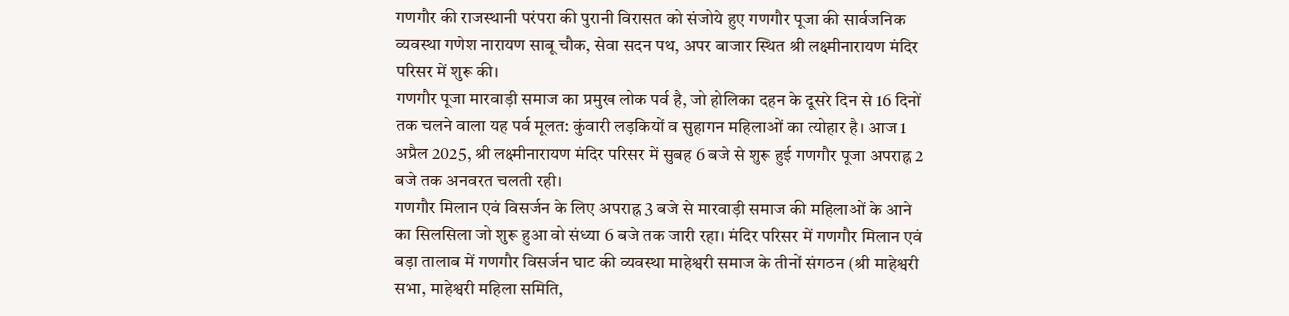गणगौर की राजस्थानी परंपरा की पुरानी विरासत को संजोये हुए गणगौर पूजा की सार्वजनिक व्यवस्था गणेश नारायण साबू चौक, सेवा सदन पथ, अपर बाजार स्थित श्री लक्ष्मीनारायण मंदिर परिसर में शुरू की।
गणगौर पूजा मारवाड़ी समाज का प्रमुख लोक पर्व है, जो होलिका दहन के दूसरे दिन से 16 दिनों तक चलने वाला यह पर्व मूलत: कुंवारी लड़कियों व सुहागन महिलाओं का त्योहार है। आज 1 अप्रैल 2025, श्री लक्ष्मीनारायण मंदिर परिसर में सुबह 6 बजे से शुरू हुई गणगौर पूजा अपराह्न 2 बजे तक अनवरत चलती रही।
गणगौर मिलान एवं विसर्जन के लिए अपराह्न 3 बजे से मारवाड़ी समाज की महिलाओं के आने का सिलसिला जो शुरू हुआ वो संध्या 6 बजे तक जारी रहा। मंदिर परिसर में गणगौर मिलान एवं बड़ा तालाब में गणगौर विसर्जन घाट की व्यवस्था माहेश्वरी समाज के तीनों संगठन (श्री माहेश्वरी सभा, माहेश्वरी महिला समिति,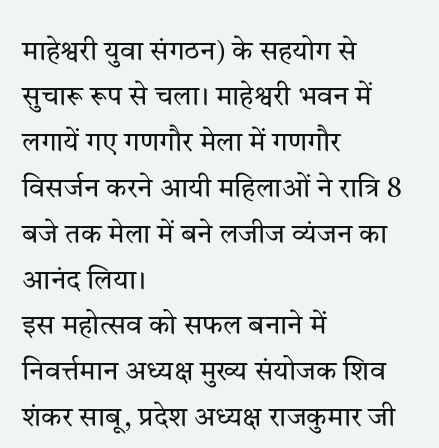माहेश्वरी युवा संगठन) के सहयोग से सुचारू रूप से चला। माहेश्वरी भवन में लगायें गए गणगौर मेला में गणगौर विसर्जन करने आयी महिलाओं ने रात्रि 8 बजे तक मेला में बने लजीज व्यंजन का आनंद लिया।
इस महोत्सव को सफल बनाने में निवर्त्तमान अध्यक्ष मुख्य संयोजक शिव शंकर साबू, प्रदेश अध्यक्ष राजकुमार जी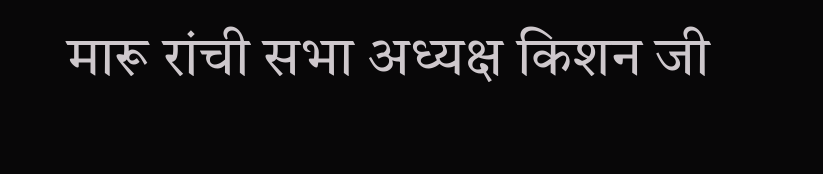मारू रांची सभा अध्यक्ष किशन जी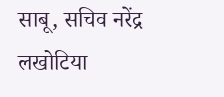साबू, सचिव नरेंद्र लखोटिया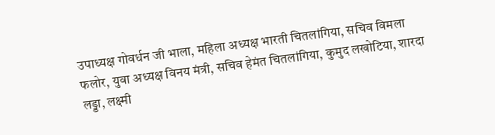उपाध्यक्ष गोवर्धन जी भाला, महिला अध्यक्ष भारती चितलांगिया, सचिव विमला फलोर, युवा अध्यक्ष विनय मंत्री, सचिव हेमंत चितलांगिया, कुमुद लखोटिया, शारदा लड्डा, लक्ष्मी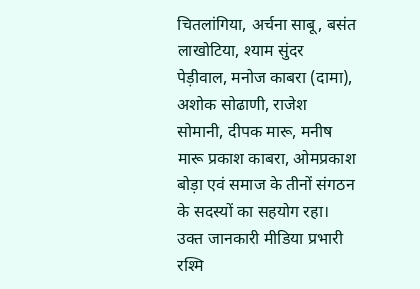चितलांगिया, अर्चना साबू, बसंत लाखोटिया, श्याम सुंदर पेड़ीवाल, मनोज काबरा (दामा), अशोक सोढाणी, राजेश सोमानी, दीपक मारू, मनीष मारू प्रकाश काबरा, ओमप्रकाश बोड़ा एवं समाज के तीनों संगठन के सदस्यों का सहयोग रहा। उक्त जानकारी मीडिया प्रभारी रश्मि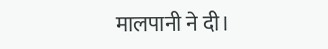मालपानी ने दी।